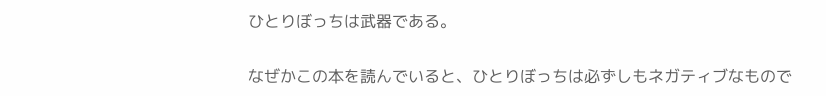ひとりぼっちは武器である。

なぜかこの本を読んでいると、ひとりぼっちは必ずしもネガティブなもので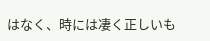はなく、時には凄く正しいも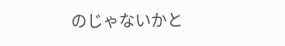のじゃないかと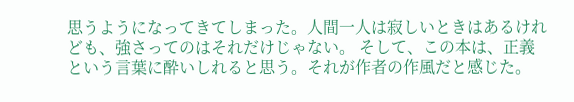思うようになってきてしまった。人間一人は寂しいときはあるけれども、強さってのはそれだけじゃない。 そして、この本は、正義という言葉に酔いしれると思う。それが作者の作風だと感じた。